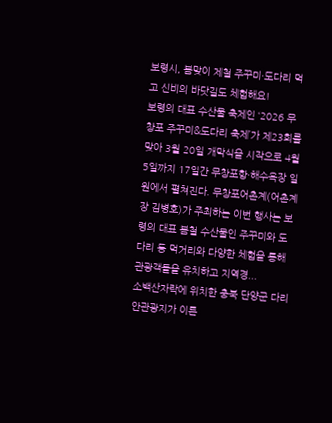보령시, 봄맞이 제철 주꾸미·도다리 먹고 신비의 바닷길도 체험해요!
보령의 대표 수산물 축제인 ‘2026 무창포 주꾸미&도다리 축제’가 제23회를 맞아 3월 20일 개막식을 시작으로 4월 5일까지 17일간 무창포항·해수욕장 일원에서 펼쳐진다. 무창포어촌계(어촌계장 김병호)가 주최하는 이번 행사는 보령의 대표 봄철 수산물인 주꾸미와 도다리 등 먹거리와 다양한 체험을 통해 관광객들을 유치하고 지역경...
소백산자락에 위치한 충북 단양군 다리안관광지가 이른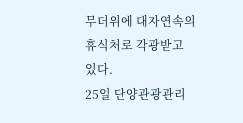무더위에 대자연속의 휴식처로 각광받고 있다.
25일 단양관광관리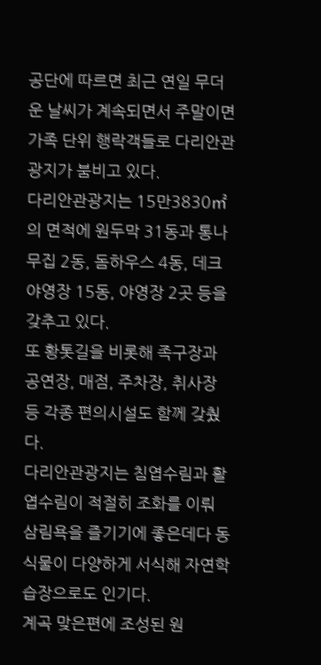공단에 따르면 최근 연일 무더운 날씨가 계속되면서 주말이면 가족 단위 행락객들로 다리안관광지가 붐비고 있다.
다리안관광지는 15만3830㎡의 면적에 원두막 31동과 통나무집 2동, 돔하우스 4동, 데크야영장 15동, 야영장 2곳 등을 갖추고 있다.
또 황톳길을 비롯해 족구장과 공연장, 매점, 주차장, 취사장 등 각종 편의시설도 함께 갖췄다.
다리안관광지는 침엽수림과 활엽수림이 적절히 조화를 이뤄 삼림욕을 즐기기에 좋은데다 동식물이 다양하게 서식해 자연학습장으로도 인기다.
계곡 맞은편에 조성된 원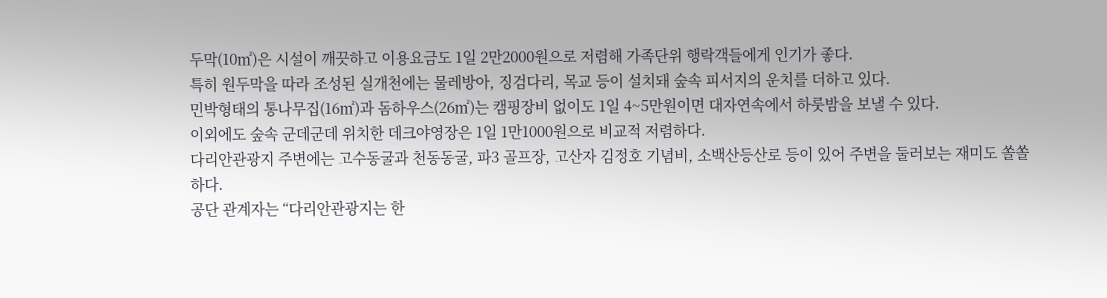두막(10㎡)은 시설이 깨끗하고 이용요금도 1일 2만2000원으로 저렴해 가족단위 행락객들에게 인기가 좋다.
특히 원두막을 따라 조성된 실개천에는 물레방아, 징검다리, 목교 등이 설치돼 숲속 피서지의 운치를 더하고 있다.
민박형태의 통나무집(16㎡)과 돔하우스(26㎡)는 캠핑장비 없이도 1일 4~5만원이면 대자연속에서 하룻밤을 보낼 수 있다.
이외에도 숲속 군데군데 위치한 데크야영장은 1일 1만1000원으로 비교적 저렴하다.
다리안관광지 주변에는 고수동굴과 천동동굴, 파3 골프장, 고산자 김정호 기념비, 소백산등산로 등이 있어 주변을 둘러보는 재미도 쏠쏠하다.
공단 관계자는 “다리안관광지는 한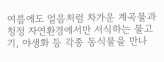여름에도 얼음처럼 차가운 계곡물과 청정 자연환경에서만 서식하는 물고기, 야생화 등 각종 동식물을 만나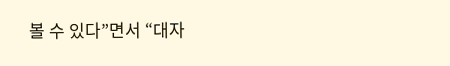볼 수 있다”면서 “대자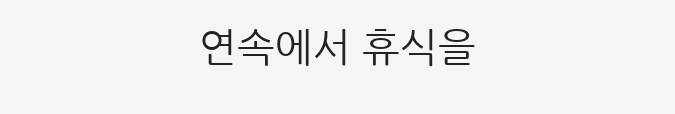연속에서 휴식을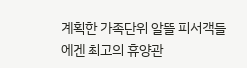계획한 가족단위 알뜰 피서객들에겐 최고의 휴양관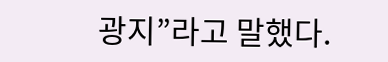광지”라고 말했다.